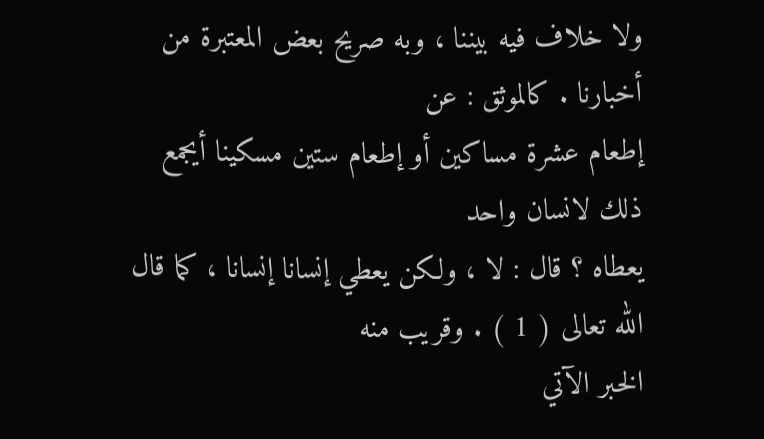ولا خلاف فيه بيننا ، وبه صريح بعض المعتبرة من أخبارنا . كالموثق : عن
إطعام عشرة مساكين أو إطعام ستين مسكينا أيجمع ذلك لانسان واحد
يعطاه ؟ قال : لا ، ولكن يعطي إنسانا إنسانا ، كما قال الله تعالى ( 1 ) . وقريب منه
الخبر الآتي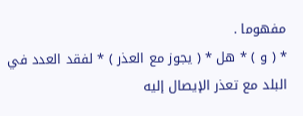مفهوما .
* ( و ) * هل * ( يجوز مع العذر ) * لفقد العدد في البلد مع تعذر الإيصال إليه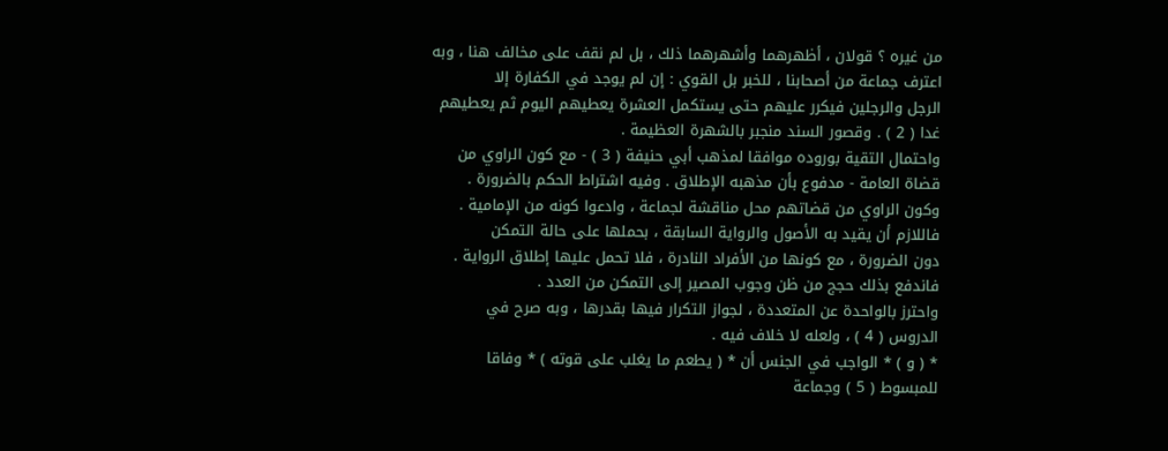من غيره ؟ قولان ، أظهرهما وأشهرهما ذلك ، بل لم نقف على مخالف هنا ، وبه
اعترف جماعة من أصحابنا ، للخبر بل القوي : إن لم يوجد في الكفارة إلا
الرجل والرجلين فيكرر عليهم حتى يستكمل العشرة يعطيهم اليوم ثم يعطيهم
غدا ( 2 ) . وقصور السند منجبر بالشهرة العظيمة .
واحتمال التقية بوروده موافقا لمذهب أبي حنيفة ( 3 ) - مع كون الراوي من
قضاة العامة - مدفوع بأن مذهبه الإطلاق . وفيه اشتراط الحكم بالضرورة .
وكون الراوي من قضاتهم محل مناقشة لجماعة ، وادعوا كونه من الإمامية .
فاللازم أن يقيد به الأصول والرواية السابقة ، بحملها على حالة التمكن
دون الضرورة ، مع كونها من الأفراد النادرة ، فلا تحمل عليها إطلاق الرواية .
فاندفع بذلك حجج من ظن وجوب المصير إلى التمكن من العدد .
واحترز بالواحدة عن المتعددة ، لجواز التكرار فيها بقدرها ، وبه صرح في
الدروس ( 4 ) ، ولعله لا خلاف فيه .
* ( و ) * الواجب في الجنس أن * ( يطعم ما يغلب على قوته ) * وفاقا
للمبسوط ( 5 ) وجماعة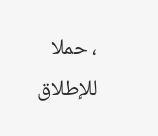، حملا للإطلاق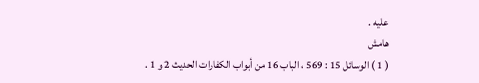عليه .
هامش
( 1 ) الوسائل 15 : 569 ، الباب 16 من أبواب الكفارات الحديث 2 و 1 .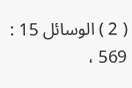( 2 ) الوسائل 15 : 569 ،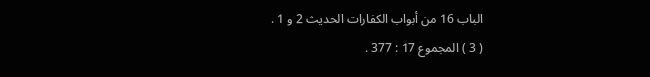الباب 16 من أبواب الكفارات الحديث 2 و 1 .
( 3 ) المجموع 17 : 377 .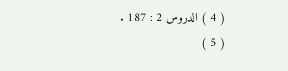( 4 ) الدروس 2 : 187 .
( 5 )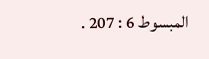المبسوط 6 : 207 .